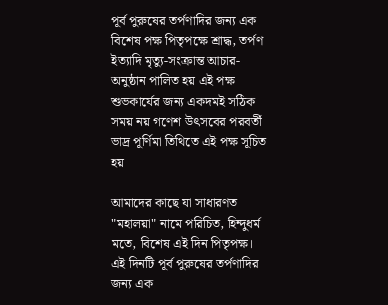পূর্ব পুরুষের তর্পণাদির জন্য এক বিশেষ পক্ষ পিতৃপক্ষে শ্রাদ্ধ, তর্পণ ইত্যাদি মৃত্যু-সংক্রান্ত আচার-অনুষ্ঠান পালিত হয় এই পক্ষ শুভকার্যের জন্য একদমই সঠিক সময় নয় গণেশ উৎসবের পরবর্তী ভাদ্র পূর্ণিমা তিথিতে এই পক্ষ সূচিত হয়

আমাদের কাছে যা সাধারণত "মহালয়া" নামে পরিচিত, হিন্দুধর্ম মতে, বিশেষ এই দিন পিতৃপক্ষ। এই দিনটি পূর্ব পুরুষের তর্পণাদির জন্য এক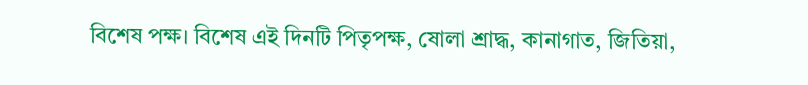বিশেষ পক্ষ। বিশেষ এই দিনটি পিতৃপক্ষ, ষোলা শ্রাদ্ধ, কানাগাত, জিতিয়া,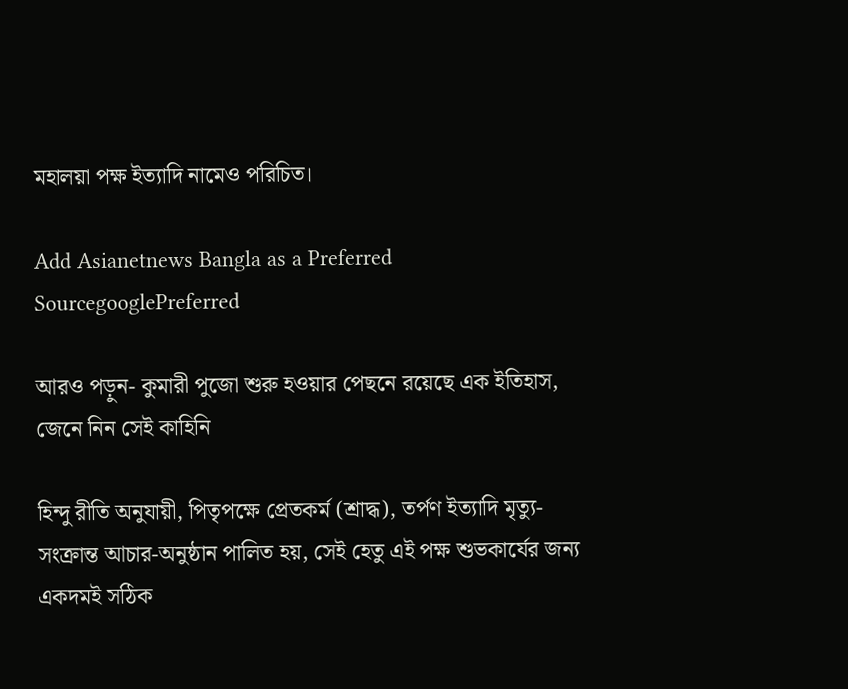মহালয়া পক্ষ ইত্যাদি নামেও পরিচিত।

Add Asianetnews Bangla as a Preferred SourcegooglePreferred

আরও পড়ুন- কুমারী পুজো শুরু হওয়ার পেছনে রয়েছে এক ইতিহাস, জেনে নিন সেই কাহিনি

হিন্দু রীতি অনুযায়ী, পিতৃপক্ষে প্রেতকর্ম (শ্রাদ্ধ), তর্পণ ইত্যাদি মৃত্যু-সংক্রান্ত আচার-অনুষ্ঠান পালিত হয়, সেই হেতু এই পক্ষ শুভকার্যের জন্য একদমই সঠিক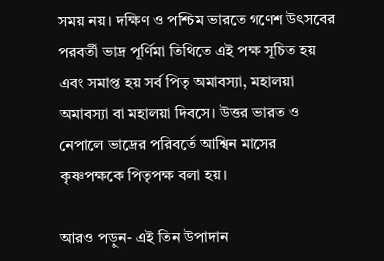সময় নয়। দক্ষিণ ও পশ্চিম ভারতে গণেশ উৎসবের পরবর্তী ভাদ্র পূর্ণিমা তিথিতে এই পক্ষ সূচিত হয় এবং সমাপ্ত হয় সর্ব পিতৃ অমাবস্যা, মহালয়া অমাবস্যা বা মহালয়া দিবসে। উত্তর ভারত ও নেপালে ভাদ্রের পরিবর্তে আশ্বিন মাসের কৃষ্ণপক্ষকে পিতৃপক্ষ বলা হয়।

আরও পড়ুন- এই তিন উপাদান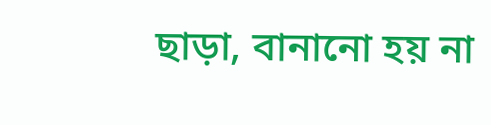ছাড়া, বানানো হয় না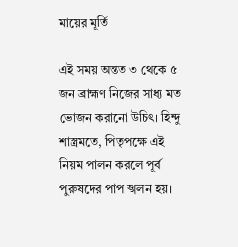মায়ের মূর্তি

এই সময় অন্তত ৩ থেকে ৫ জন ব্রাহ্মণ নিজের সাধ্য মত ভোজন করানো উচিৎ। হিন্দু শাস্ত্রমতে, পিতৃপক্ষে এই নিয়ম পালন করলে পূর্ব পুরুষদের পাপ স্খলন হয়।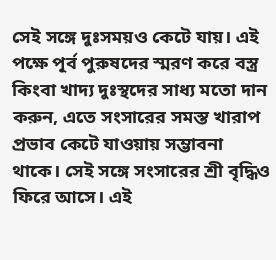সেই সঙ্গে দুঃসময়ও কেটে যায়। এই পক্ষে পূর্ব পুরুষদের স্মরণ করে বস্ত্র কিংবা খাদ্য দুঃস্থদের সাধ্য মতো দান করুন, এতে সংসারের সমস্ত খারাপ প্রভাব কেটে যাওয়ায় সম্ভাবনা থাকে। সেই সঙ্গে সংসারের শ্রী বৃদ্ধিও ফিরে আসে। এই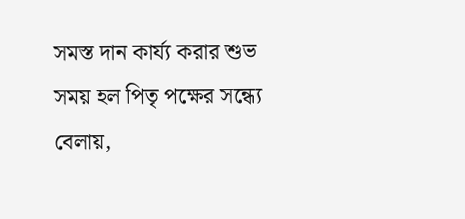সমস্ত দান কার্য্য করার শুভ সময় হল পিতৃ পক্ষের সন্ধ্যে বেলায়,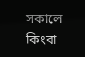সকালে কিংবা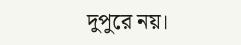দুপুরে নয়।